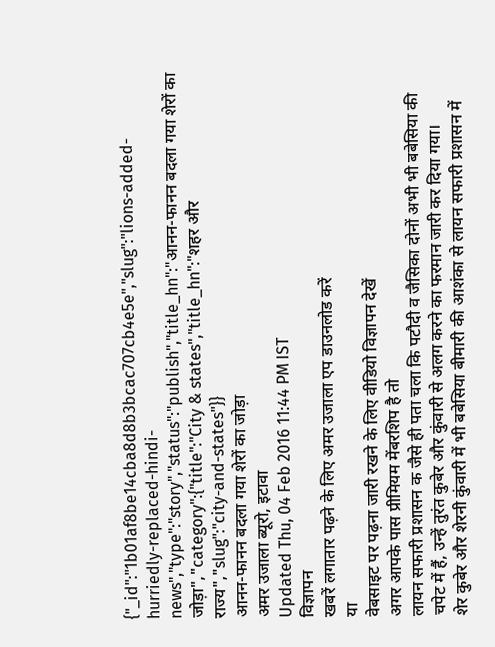{"_id":"1b01af8be14cba8d8b3bcac707cb4e5e","slug":"lions-added-hurriedly-replaced-hindi-news","type":"story","status":"publish","title_hn":"आनन-फानन बदला गया शेरों का जोड़ा","category":{"title":"City & states","title_hn":"शहर और राज्य","slug":"city-and-states"}}
आनन-फानन बदला गया शेरों का जोड़ा
अमर उजाला ब्यूरो, इटावा
Updated Thu, 04 Feb 2016 11:44 PM IST
विज्ञापन
खबरें लगातार पढ़ने के लिए अमर उजाला एप डाउनलोड करें
या
वेबसाइट पर पढ़ना जारी रखने के लिए वीडियो विज्ञापन देखें
अगर आपके पास प्रीमियम मेंबरशिप है तो
लायन सफारी प्रशासन क जैसे ही पता चला कि पटौदी व जैसिका दोनों अभी भी बबेसिया की चपेट में हैं, उन्हें तुरंत कुबेर और कुंवारी से अलग करने का फरमान जारी कर दिया गया।
शेर कुबेर और शेरनी कुंवारी में भी बबेसिया बीमारी की आशंका से लायन सफारी प्रशासन में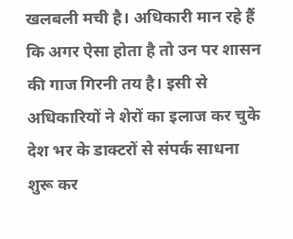खलबली मची है। अधिकारी मान रहे हैं कि अगर ऐसा होता है तो उन पर शासन की गाज गिरनी तय है। इसी से अधिकारियों ने शेरों का इलाज कर चुके देश भर के डाक्टरों से संपर्क साधना शुरू कर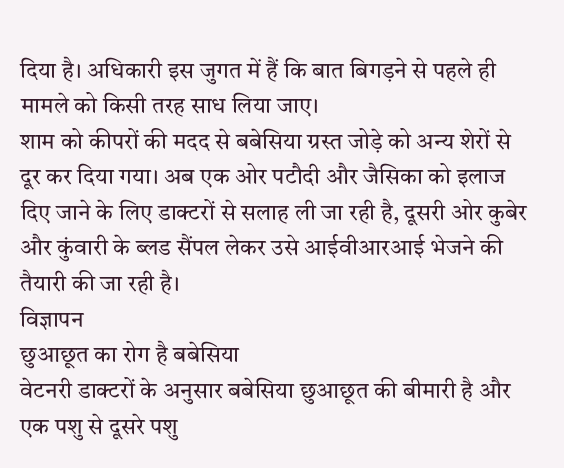दिया है। अधिकारी इस जुगत में हैं कि बात बिगड़ने से पहले ही मामले को किसी तरह साध लिया जाए।
शाम को कीपरों की मदद से बबेसिया ग्रस्त जोड़े को अन्य शेरों से दूर कर दिया गया। अब एक ओर पटौदी और जैसिका को इलाज दिए जाने के लिए डाक्टरों से सलाह ली जा रही है, दूसरी ओर कुबेर और कुंवारी के ब्लड सैंपल लेकर उसे आईवीआरआई भेजने की तैयारी की जा रही है।
विज्ञापन
छुआछूत का रोग है बबेसिया
वेटनरी डाक्टरों के अनुसार बबेसिया छुआछूत की बीमारी है और एक पशु से दूसरे पशु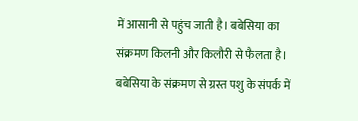में आसानी से पहुंच जाती है। बबेसिया का संक्रमण किलनी और किलौरी से फैलता है। बबेसिया के संक्रमण से ग्रस्त पशु के संपर्क में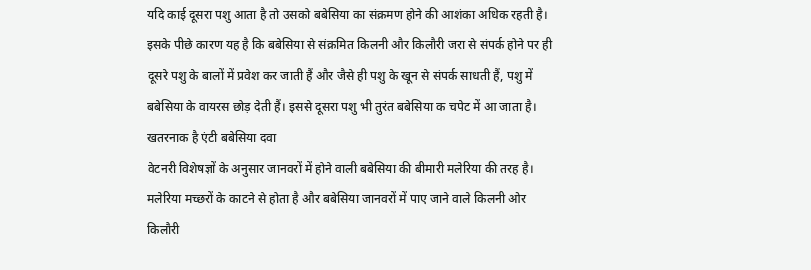यदि काई दूसरा पशु आता है तो उसको बबेसिया का संक्रमण होने की आशंका अधिक रहती है।
इसके पीछे कारण यह है कि बबेसिया से संक्रमित किलनी और किलौरी जरा से संपर्क होने पर ही दूसरे पशु के बालों में प्रवेश कर जाती हैं और जैसे ही पशु के खून से संपर्क साधती हैं, पशु में बबेसिया के वायरस छोड़ देती हैं। इससे दूसरा पशु भी तुरंत बबेसिया क चपेट में आ जाता है।
खतरनाक है एंटी बबेसिया दवा
वेटनरी विशेषज्ञों के अनुसार जानवरों में होने वाली बबेसिया की बीमारी मलेरिया की तरह है। मलेरिया मच्छरों के काटने से होता है और बबेसिया जानवरों में पाए जाने वाले किलनी ओर किलौरी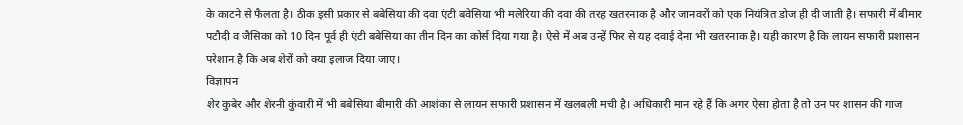के काटने से फैलता है। ठीक इसी प्रकार से बबेसिया की दवा एंटी बवेसिया भी मलेरिया की दवा की तरह खतरनाक है और जानवरों को एक नियंत्रित डोज ही दी जाती है। सफारी में बीमार पटौदी व जैसिका को 10 दिन पूर्व ही एंटी बबेसिया का तीन दिन का कोर्स दिया गया है। ऐसे में अब उन्हें फिर से यह दवाई देना भी खतरनाक है। यही कारण है कि लायन सफारी प्रशासन परेशान है कि अब शेरों को क्या इलाज दिया जाए।
विज्ञापन
शेर कुबेर और शेरनी कुंवारी में भी बबेसिया बीमारी की आशंका से लायन सफारी प्रशासन में खलबली मची है। अधिकारी मान रहे हैं कि अगर ऐसा होता है तो उन पर शासन की गाज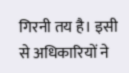गिरनी तय है। इसी से अधिकारियों ने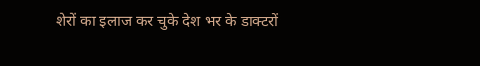शेरों का इलाज कर चुके देश भर के डाक्टरों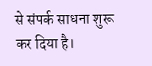से संपर्क साधना शुरू कर दिया है।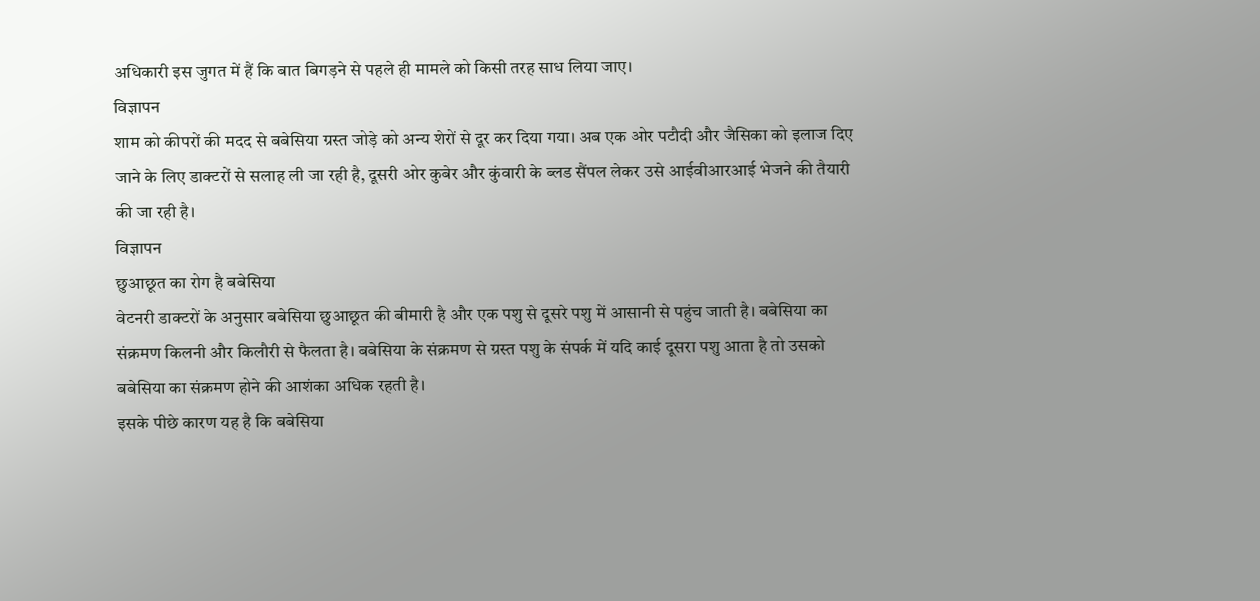अधिकारी इस जुगत में हैं कि बात बिगड़ने से पहले ही मामले को किसी तरह साध लिया जाए।
विज्ञापन
शाम को कीपरों की मदद से बबेसिया ग्रस्त जोड़े को अन्य शेरों से दूर कर दिया गया। अब एक ओर पटौदी और जैसिका को इलाज दिए जाने के लिए डाक्टरों से सलाह ली जा रही है, दूसरी ओर कुबेर और कुंवारी के ब्लड सैंपल लेकर उसे आईवीआरआई भेजने की तैयारी की जा रही है।
विज्ञापन
छुआछूत का रोग है बबेसिया
वेटनरी डाक्टरों के अनुसार बबेसिया छुआछूत की बीमारी है और एक पशु से दूसरे पशु में आसानी से पहुंच जाती है। बबेसिया का संक्रमण किलनी और किलौरी से फैलता है। बबेसिया के संक्रमण से ग्रस्त पशु के संपर्क में यदि काई दूसरा पशु आता है तो उसको बबेसिया का संक्रमण होने की आशंका अधिक रहती है।
इसके पीछे कारण यह है कि बबेसिया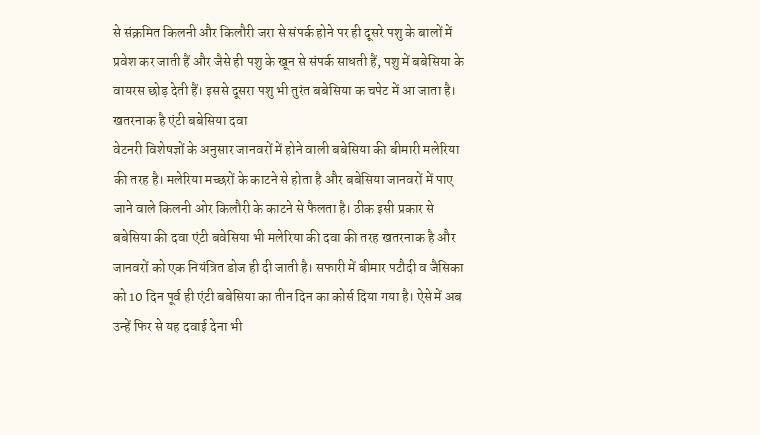से संक्रमित किलनी और किलौरी जरा से संपर्क होने पर ही दूसरे पशु के बालों में प्रवेश कर जाती हैं और जैसे ही पशु के खून से संपर्क साधती हैं, पशु में बबेसिया के वायरस छोड़ देती हैं। इससे दूसरा पशु भी तुरंत बबेसिया क चपेट में आ जाता है।
खतरनाक है एंटी बबेसिया दवा
वेटनरी विशेषज्ञों के अनुसार जानवरों में होने वाली बबेसिया की बीमारी मलेरिया की तरह है। मलेरिया मच्छरों के काटने से होता है और बबेसिया जानवरों में पाए जाने वाले किलनी ओर किलौरी के काटने से फैलता है। ठीक इसी प्रकार से बबेसिया की दवा एंटी बवेसिया भी मलेरिया की दवा की तरह खतरनाक है और जानवरों को एक नियंत्रित डोज ही दी जाती है। सफारी में बीमार पटौदी व जैसिका को 10 दिन पूर्व ही एंटी बबेसिया का तीन दिन का कोर्स दिया गया है। ऐसे में अब उन्हें फिर से यह दवाई देना भी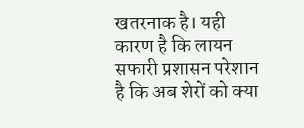खतरनाक है। यही कारण है कि लायन सफारी प्रशासन परेशान है कि अब शेरों को क्या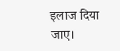इलाज दिया जाए।